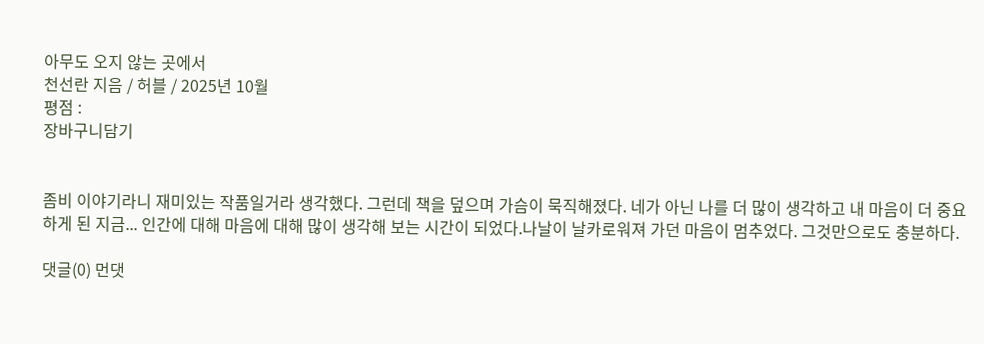아무도 오지 않는 곳에서
천선란 지음 / 허블 / 2025년 10월
평점 :
장바구니담기


좀비 이야기라니 재미있는 작품일거라 생각했다. 그런데 책을 덮으며 가슴이 묵직해졌다. 네가 아닌 나를 더 많이 생각하고 내 마음이 더 중요하게 된 지금... 인간에 대해 마음에 대해 많이 생각해 보는 시간이 되었다.나날이 날카로워져 가던 마음이 멈추었다. 그것만으로도 충분하다.

댓글(0) 먼댓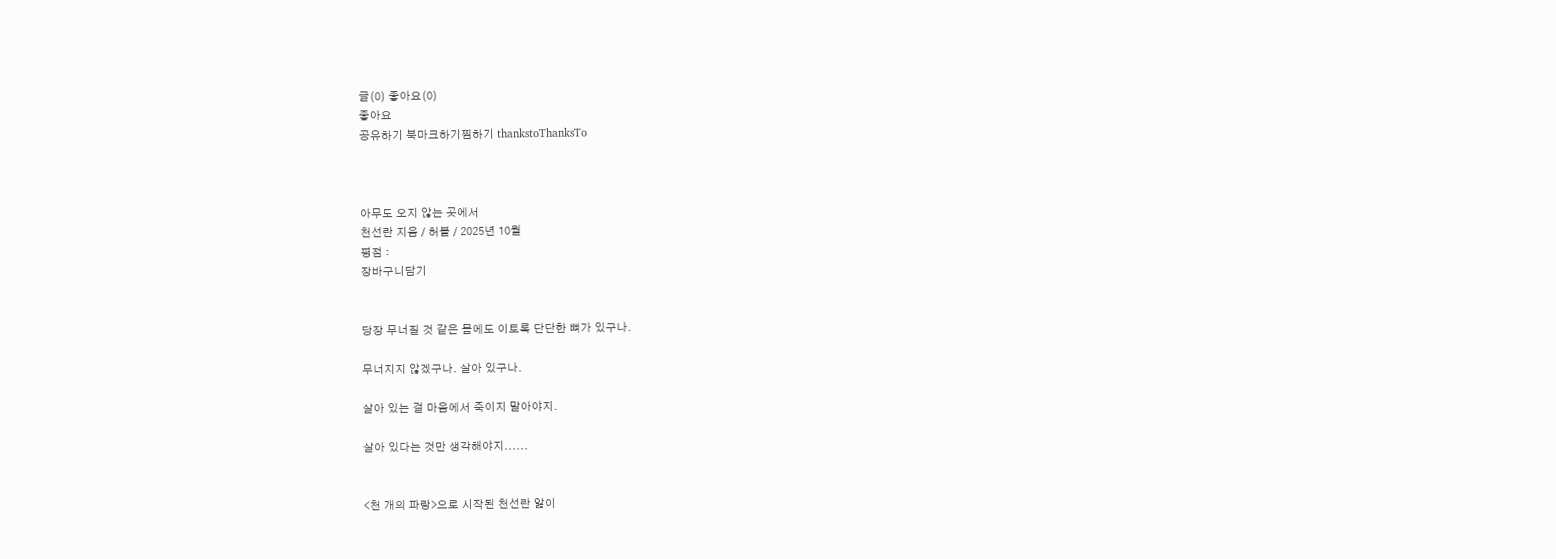글(0) 좋아요(0)
좋아요
공유하기 북마크하기찜하기 thankstoThanksTo



아무도 오지 않는 곳에서
천선란 지음 / 허블 / 2025년 10월
평점 :
장바구니담기


당장 무너질 것 같은 몸에도 이토록 단단한 뼈가 있구나.

무너지지 않겠구나. 살아 있구나.

살아 있는 걸 마음에서 죽이지 말아야지.

살아 있다는 것만 생각해야지......


<천 개의 파랑>으로 시작된 천선란 앓이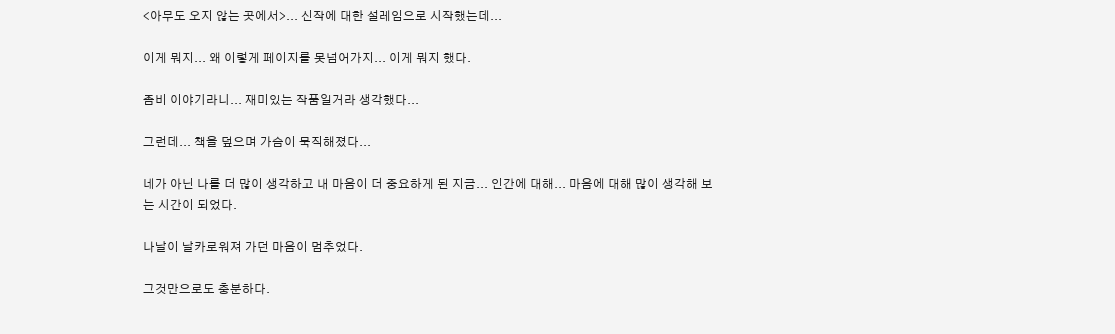<아무도 오지 않는 곳에서>... 신작에 대한 설레임으로 시작했는데...

이게 뭐지... 왜 이렇게 페이지를 못넘어가지... 이게 뭐지 했다.

좀비 이야기라니... 재미있는 작품일거라 생각했다...

그런데... 책을 덮으며 가슴이 묵직해졌다...

네가 아닌 나를 더 많이 생각하고 내 마음이 더 중요하게 된 지금... 인간에 대해... 마음에 대해 많이 생각해 보는 시간이 되었다.

나날이 날카로워져 가던 마음이 멈추었다.

그것만으로도 충분하다.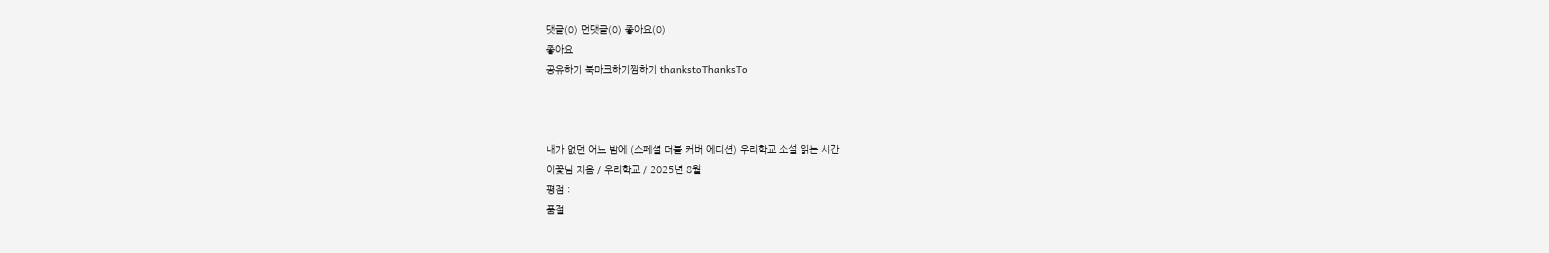댓글(0) 먼댓글(0) 좋아요(0)
좋아요
공유하기 북마크하기찜하기 thankstoThanksTo



내가 없던 어느 밤에 (스페셜 더블 커버 에디션) 우리학교 소설 읽는 시간
이꽃님 지음 / 우리학교 / 2025년 8월
평점 :
품절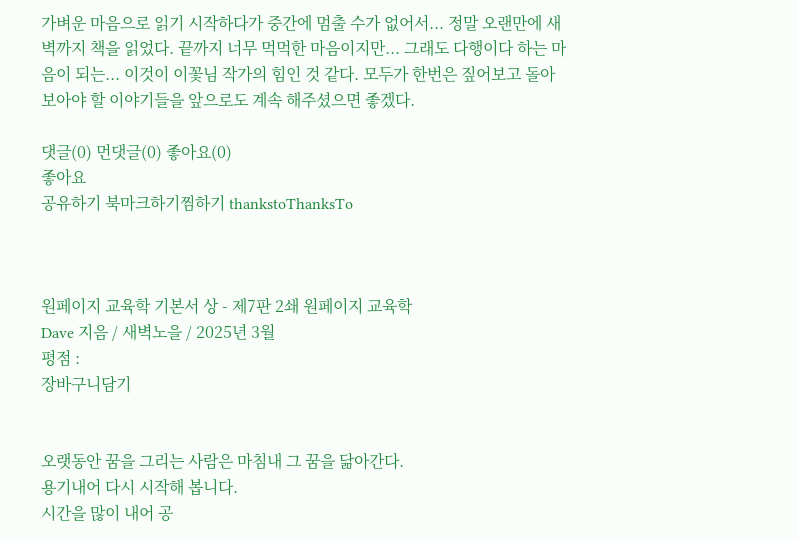가벼운 마음으로 읽기 시작하다가 중간에 멈출 수가 없어서... 정말 오랜만에 새벽까지 책을 읽었다. 끝까지 너무 먹먹한 마음이지만... 그래도 다행이다 하는 마음이 되는... 이것이 이꽃님 작가의 힘인 것 같다. 모두가 한번은 짚어보고 돌아보아야 할 이야기들을 앞으로도 계속 해주셨으면 좋겠다.

댓글(0) 먼댓글(0) 좋아요(0)
좋아요
공유하기 북마크하기찜하기 thankstoThanksTo



원페이지 교육학 기본서 상 - 제7판 2쇄 원페이지 교육학
Dave 지음 / 새벽노을 / 2025년 3월
평점 :
장바구니담기


오랫동안 꿈을 그리는 사람은 마침내 그 꿈을 닮아간다.
용기내어 다시 시작해 봅니다.
시간을 많이 내어 공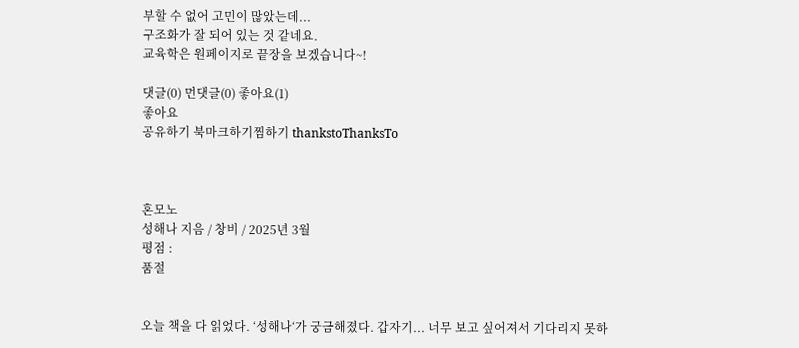부할 수 없어 고민이 많았는데...
구조화가 잘 되어 있는 것 같네요.
교육학은 원페이지로 끝장을 보겠습니다~!

댓글(0) 먼댓글(0) 좋아요(1)
좋아요
공유하기 북마크하기찜하기 thankstoThanksTo



혼모노
성해나 지음 / 창비 / 2025년 3월
평점 :
품절


오늘 책을 다 읽었다. ‘성해나‘가 궁금해졌다. 갑자기... 너무 보고 싶어져서 기다리지 못하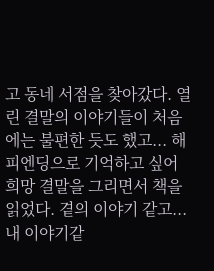고 동네 서점을 찾아갔다. 열린 결말의 이야기들이 처음에는 불편한 듯도 했고... 해피엔딩으로 기억하고 싶어 희망 결말을 그리면서 책을 읽었다. 곁의 이야기 같고...내 이야기같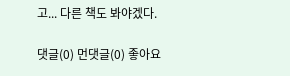고... 다른 책도 봐야겠다.

댓글(0) 먼댓글(0) 좋아요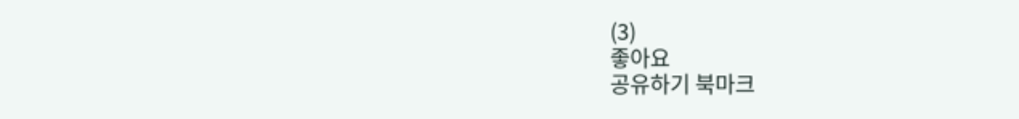(3)
좋아요
공유하기 북마크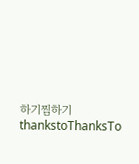하기찜하기 thankstoThanksTo